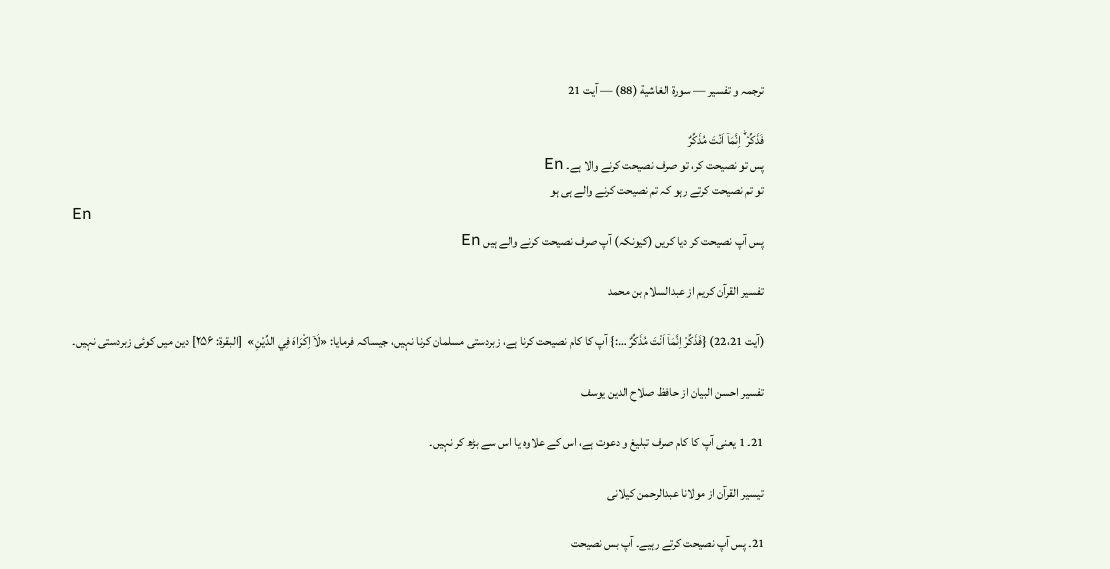ترجمہ و تفسیر — سورۃ الغاشية (88) — آیت 21

فَذَکِّرۡ ۟ؕ اِنَّمَاۤ اَنۡتَ مُذَکِّرٌ
پس تو نصیحت کر، تو صرف نصیحت کرنے والا ہے۔ En
تو تم نصیحت کرتے رہو کہ تم نصیحت کرنے والے ہی ہو
En
پس آپ نصیحت کر دیا کریں (کیونکہ) آپ صرف نصیحت کرنے والے ہیں En

تفسیر القرآن کریم از عبدالسلام بن محمد

(آیت 22،21) {فَذَكِّرْ اِنَّمَاۤ اَنْتَ مُذَكِّرٌ …:} آپ کا کام نصیحت کرنا ہے، زبردستی مسلمان کرنا نہیں، جیساکہ فرمایا: «لَاۤ اِكْرَاهَ فِي الدِّيْنِ»  [البقرۃ: ۲۵۶] دین میں کوئی زبردستی نہیں۔

تفسیر احسن البیان از حافظ صلاح الدین یوسف

21۔ 1 یعنی آپ کا کام صرف تبلیغ و دعوت ہے، اس کے علاوہ یا اس سے بڑھ کر نہیں۔

تيسير القرآن از مولانا عبدالرحمن کیلانی

21۔ پس آپ نصیحت کرتے رہیے۔ آپ بس نصیحت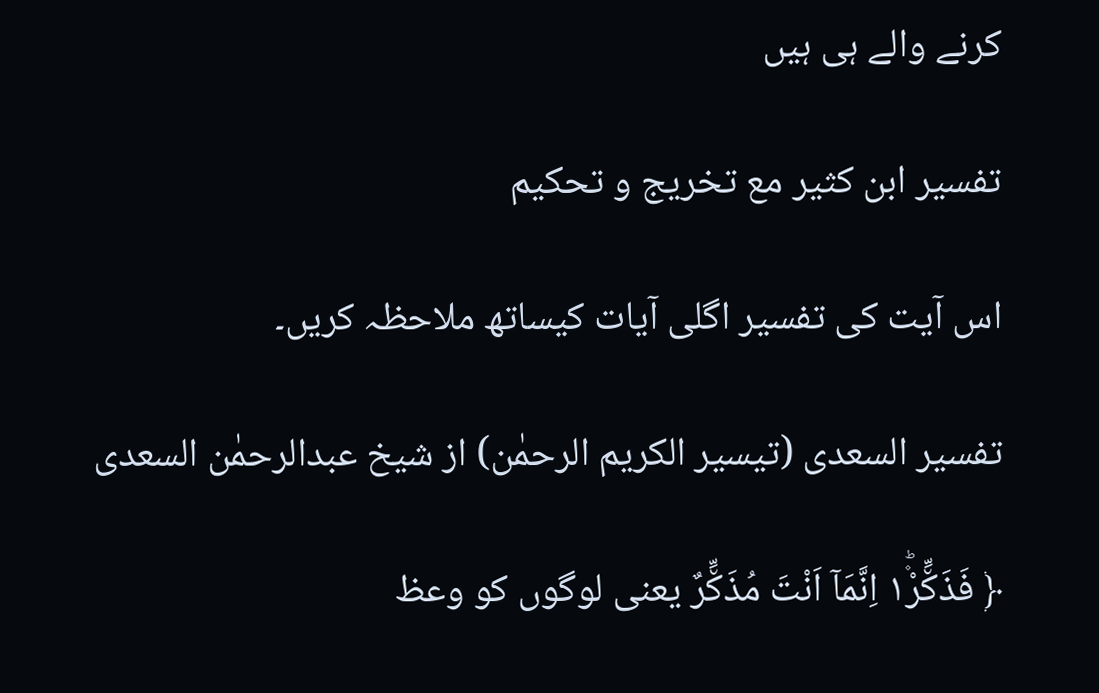کرنے والے ہی ہیں

تفسیر ابن کثیر مع تخریج و تحکیم

اس آیت کی تفسیر اگلی آیات کیساتھ ملاحظہ کریں۔

تفسیر السعدی (تیسیر الکریم الرحمٰن) از شیخ عبدالرحمٰن السعدی

﴿ فَذَكِّ٘رْ١ؕ۫ اِنَّمَاۤ اَنْتَ مُذَكِّ٘رٌ یعنی لوگوں کو وعظ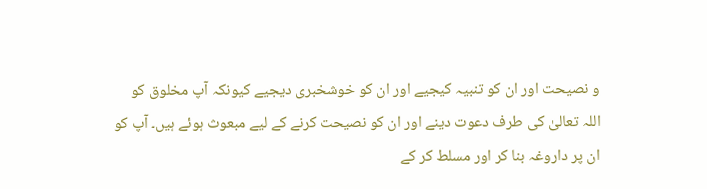و نصیحت اور ان کو تنبیہ کیجیے اور ان کو خوشخبری دیجیے کیونکہ آپ مخلوق کو اللہ تعالیٰ کی طرف دعوت دینے اور ان کو نصیحت کرنے کے لیے مبعوث ہوئے ہیں۔ آپ کو ان پر داروغہ بنا کر اور مسلط کر کے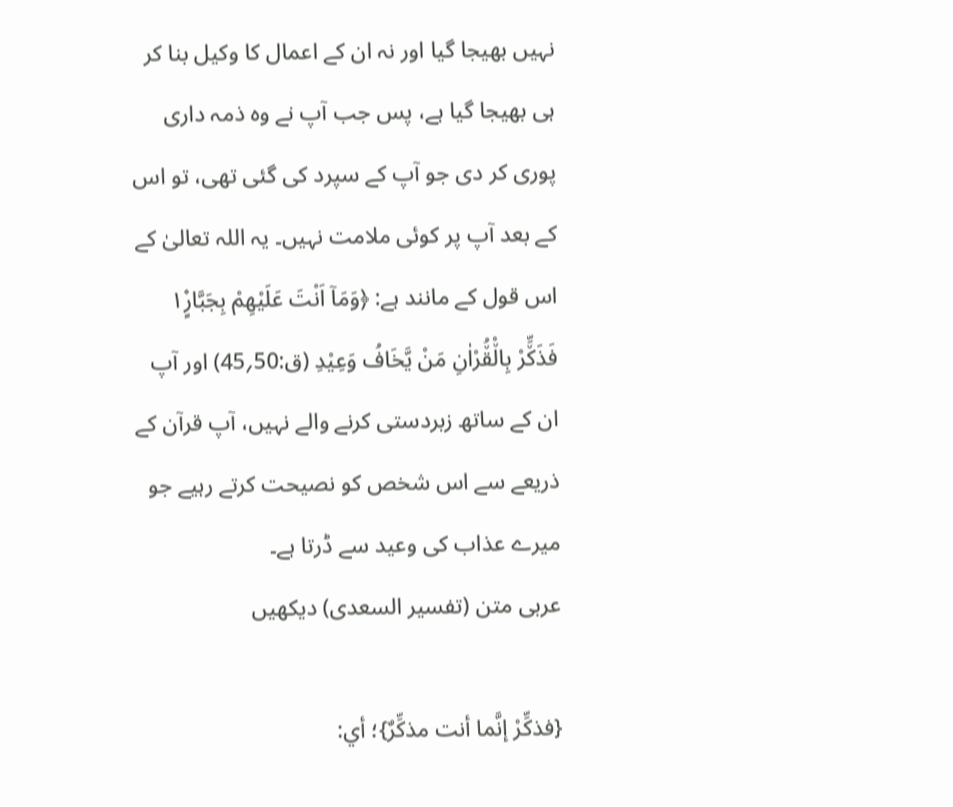نہیں بھیجا گیا اور نہ ان کے اعمال کا وکیل بنا کر ہی بھیجا گیا ہے، پس جب آپ نے وہ ذمہ داری پوری کر دی جو آپ کے سپرد کی گئی تھی، تو اس کے بعد آپ پر کوئی ملامت نہیں۔ یہ اللہ تعالیٰ کے اس قول کے مانند ہے: ﴿وَمَاۤ اَنْتَ عَلَیْهِمْ بِجَبَّارٍ١۫ فَذَكِّ٘رْ بِالْ٘قُ٘رْاٰنِ مَنْ یَّخَافُ وَعِیْدِ (ق:50؍45) اور آپ ان کے ساتھ زبردستی کرنے والے نہیں، آپ قرآن کے ذریعے سے اس شخص کو نصیحت کرتے رہیے جو میرے عذاب کی وعید سے ڈرتا ہے۔
عربی متن (تفسیر السعدی) دیکھیں

{فذكِّرْ إنَّما أنت مذكِّرٌ}؛ أي: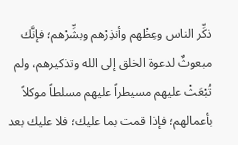ذكِّر الناس وعِظْهم وأنذِرْهم وبشِّرْهم؛ فإنَّك مبعوثٌ لدعوة الخلق إلى الله وتذكيرهم، ولم تُبْعَثْ عليهم مسيطراً عليهم مسلطاً موكلاً بأعمالهم؛ فإذا قمت بما عليك؛ فلا عليك بعد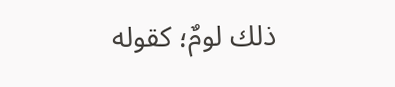ذلك لومٌ؛ كقوله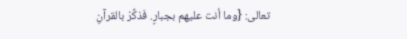تعالى: {وما أنت عليهم بجبارٍ. فَذكِّرْ بالقرآنِ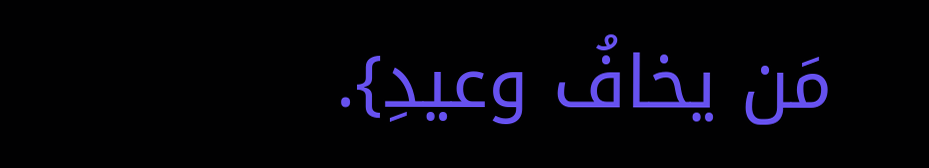مَن يخافُ وعيدِ}.